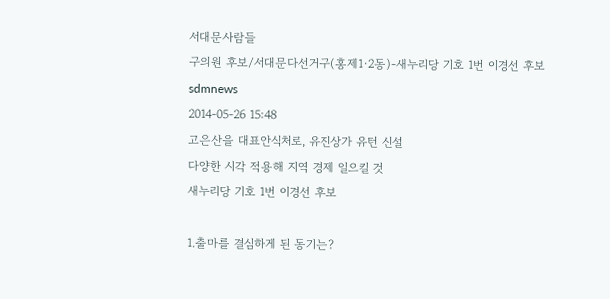서대문사람들
구의원 후보/서대문다선거구(홍제1·2동)-새누리당 기호 1번 이경선 후보
sdmnews
2014-05-26 15:48
고은산을 대표안식처로, 유진상가 유턴 신설
다양한 시각 적용해 지역 경제 일으킬 것
새누리당 기호 1번 이경선 후보

1.출마를 결심하게 된 동기는?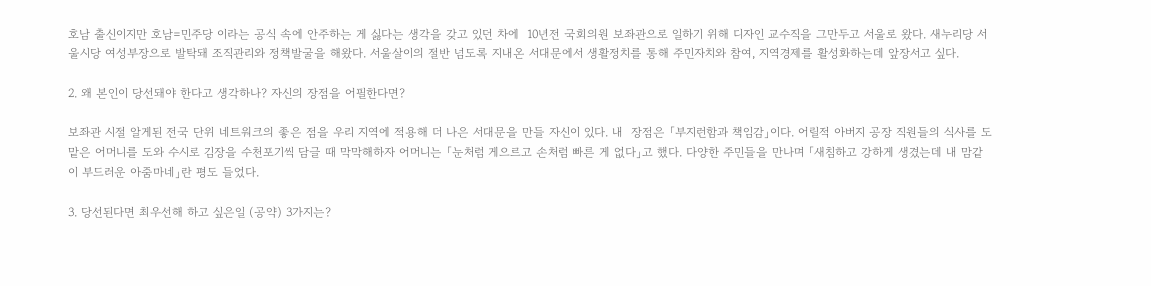호남 출신이지만 호남=민주당 이라는 공식 속에 안주하는 게 싫다는 생각을 갖고 있던 차에  10년전 국회의원 보좌관으로 일하기 위해 디자인 교수직을 그만두고 서울로 왔다. 새누리당 서울시당 여성부장으로 발탁돼 조직관리와 정책발굴을 해왔다. 서울살이의 절반 넘도록 지내온 서대문에서 생활정치를 통해 주민자치와 참여, 지역경제를 활성화하는데 앞장서고 싶다.

2. 왜 본인이 당선돼야 한다고 생각하나? 자신의 장점을 어필한다면?

보좌관 시절 알게된 전국 단위 네트워크의 좋은 점을 우리 지역에 적용해 더 나은 서대문을 만들 자신이 있다. 내  장점은 「부지런함과 책임감」이다. 어릴적 아버지 공장 직원들의 식사를 도맡은 어머니를 도와 수시로 김장을 수천포기씩 담글 때 막막해하자 어머니는 「눈처럼 게으르고 손처럼 빠른 게 없다」고 했다. 다양한 주민들을 만나며 「새침하고 강하게 생겼는데 내 맘같이 부드러운 아줌마네」란 평도 들었다.

3. 당선된다면 최우선해 하고 싶은일 (공약) 3가지는?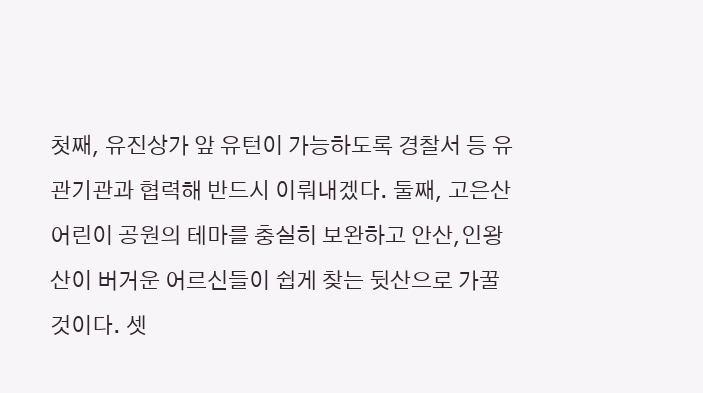첫째, 유진상가 앞 유턴이 가능하도록 경찰서 등 유관기관과 협력해 반드시 이뤄내겠다. 둘째, 고은산 어린이 공원의 테마를 충실히 보완하고 안산,인왕산이 버거운 어르신들이 쉽게 찾는 뒷산으로 가꿀것이다. 셋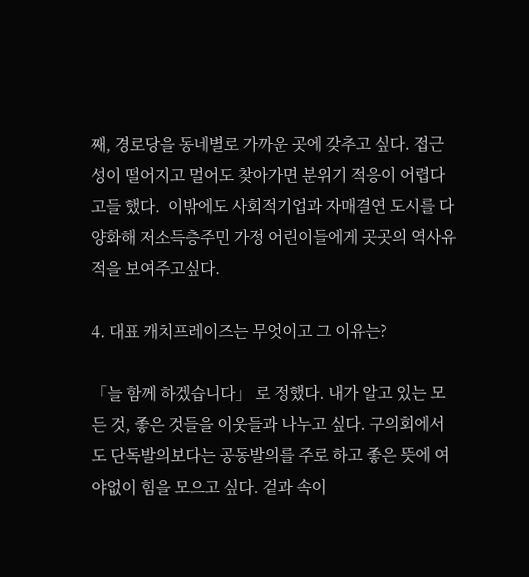째, 경로당을 동네별로 가까운 곳에 갖추고 싶다. 접근성이 떨어지고 멀어도 찾아가면 분위기 적응이 어렵다고들 했다.  이밖에도 사회적기업과 자매결연 도시를 다양화해 저소득층주민 가정 어린이들에게 곳곳의 역사유적을 보여주고싶다.

4. 대표 캐치프레이즈는 무엇이고 그 이유는?

「늘 함께 하겠습니다」 로 정했다. 내가 알고 있는 모든 것, 좋은 것들을 이웃들과 나누고 싶다. 구의회에서도 단독발의보다는 공동발의를 주로 하고 좋은 뜻에 여야없이 힘을 모으고 싶다. 겉과 속이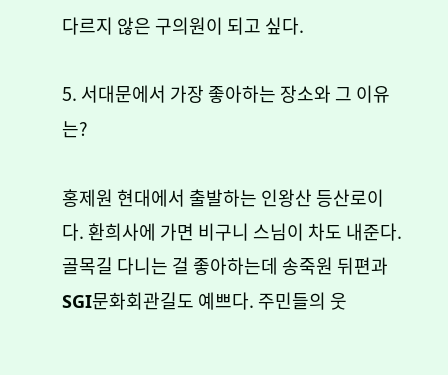다르지 않은 구의원이 되고 싶다.

5. 서대문에서 가장 좋아하는 장소와 그 이유는?

홍제원 현대에서 출발하는 인왕산 등산로이다. 환희사에 가면 비구니 스님이 차도 내준다.  골목길 다니는 걸 좋아하는데 송죽원 뒤편과 SGI문화회관길도 예쁘다. 주민들의 웃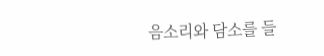음소리와 담소를 들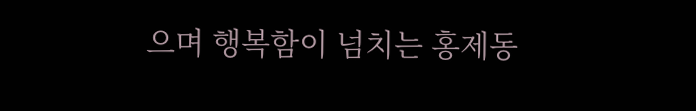으며 행복함이 넘치는 홍제동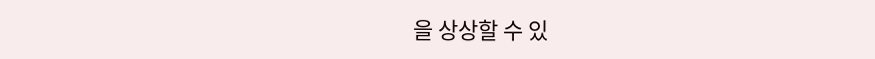을 상상할 수 있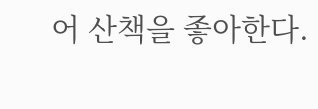어 산책을 좋아한다.